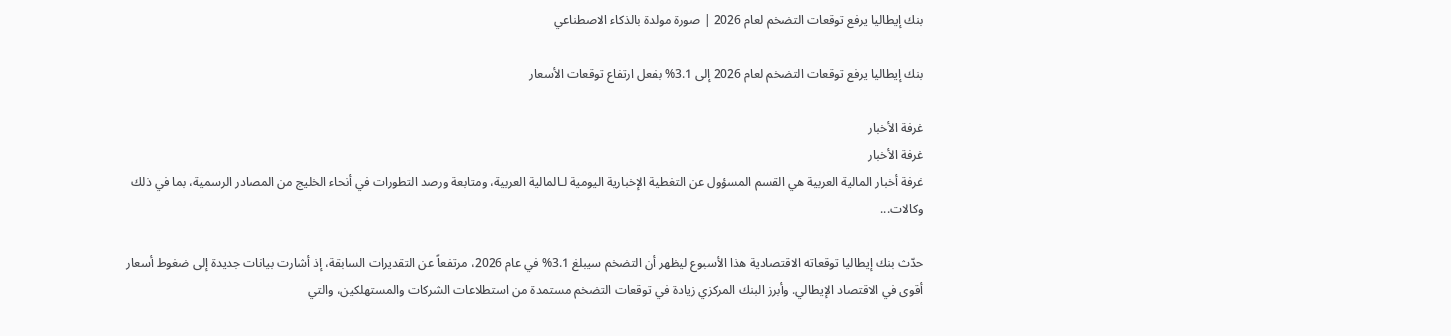بنك إيطاليا يرفع توقعات التضخم لعام 2026 | صورة مولدة بالذكاء الاصطناعي

بنك إيطاليا يرفع توقعات التضخم لعام 2026 إلى 3.1% بفعل ارتفاع توقعات الأسعار

غرفة الأخبار
غرفة الأخبار
غرفة أخبار المالية العربية هي القسم المسؤول عن التغطية الإخبارية اليومية لـالمالية العربية، ومتابعة ورصد التطورات في أنحاء الخليج من المصادر الرسمية، بما في ذلك وكالات...

حدّث بنك إيطاليا توقعاته الاقتصادية هذا الأسبوع ليظهر أن التضخم سيبلغ 3.1% في عام 2026، مرتفعاً عن التقديرات السابقة، إذ أشارت بيانات جديدة إلى ضغوط أسعار أقوى في الاقتصاد الإيطالي. وأبرز البنك المركزي زيادة في توقعات التضخم مستمدة من استطلاعات الشركات والمستهلكين، والتي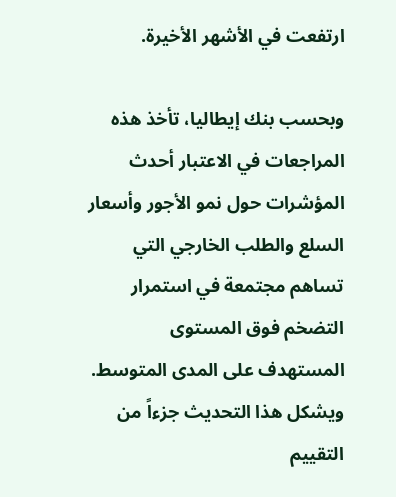ارتفعت في الأشهر الأخيرة.

وبحسب بنك إيطاليا، تأخذ هذه المراجعات في الاعتبار أحدث المؤشرات حول نمو الأجور وأسعار السلع والطلب الخارجي التي تساهم مجتمعة في استمرار التضخم فوق المستوى المستهدف على المدى المتوسط. ويشكل هذا التحديث جزءاً من التقييم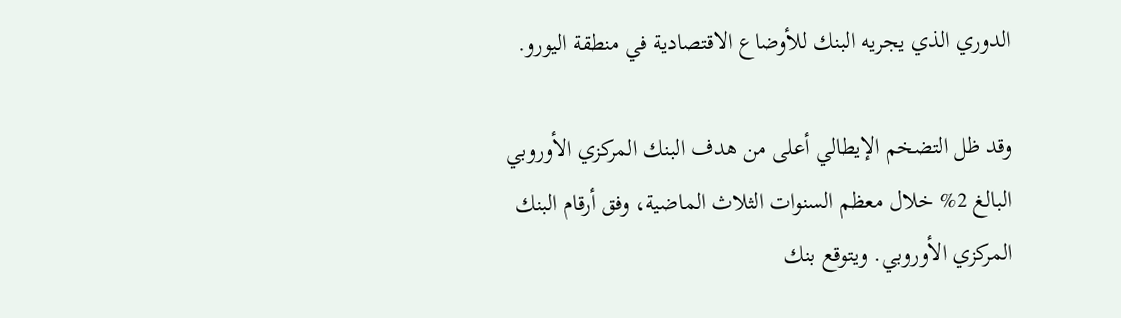الدوري الذي يجريه البنك للأوضاع الاقتصادية في منطقة اليورو.

وقد ظل التضخم الإيطالي أعلى من هدف البنك المركزي الأوروبي البالغ 2% خلال معظم السنوات الثلاث الماضية، وفق أرقام البنك المركزي الأوروبي. ويتوقع بنك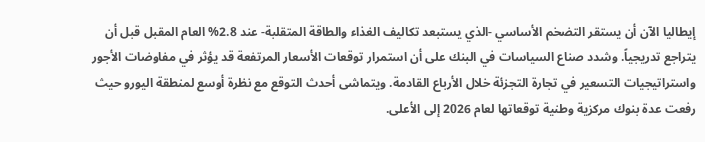إيطاليا الآن أن يستقر التضخم الأساسي -الذي يستبعد تكاليف الغذاء والطاقة المتقلبة- عند 2.8% العام المقبل قبل أن يتراجع تدريجياً. وشدد صناع السياسات في البنك على أن استمرار توقعات الأسعار المرتفعة قد يؤثر في مفاوضات الأجور واستراتيجيات التسعير في تجارة التجزئة خلال الأرباع القادمة. ويتماشى أحدث التوقع مع نظرة أوسع لمنطقة اليورو حيث رفعت عدة بنوك مركزية وطنية توقعاتها لعام 2026 إلى الأعلى.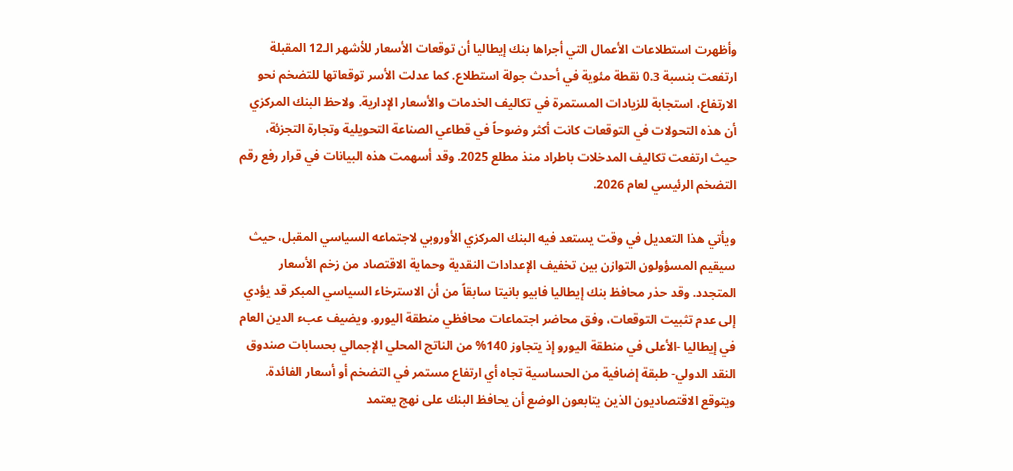وأظهرت استطلاعات الأعمال التي أجراها بنك إيطاليا أن توقعات الأسعار للأشهر الـ12 المقبلة ارتفعت بنسبة 0.3 نقطة مئوية في أحدث جولة استطلاع. كما عدلت الأسر توقعاتها للتضخم نحو الارتفاع، استجابة للزيادات المستمرة في تكاليف الخدمات والأسعار الإدارية. ولاحظ البنك المركزي أن هذه التحولات في التوقعات كانت أكثر وضوحاً في قطاعي الصناعة التحويلية وتجارة التجزئة، حيث ارتفعت تكاليف المدخلات باطراد منذ مطلع 2025. وقد أسهمت هذه البيانات في قرار رفع رقم التضخم الرئيسي لعام 2026.

ويأتي هذا التعديل في وقت يستعد فيه البنك المركزي الأوروبي لاجتماعه السياسي المقبل، حيث سيقيم المسؤولون التوازن بين تخفيف الإعدادات النقدية وحماية الاقتصاد من زخم الأسعار المتجدد. وقد حذر محافظ بنك إيطاليا فابيو بانيتا سابقاً من أن الاسترخاء السياسي المبكر قد يؤدي إلى عدم تثبيت التوقعات، وفق محاضر اجتماعات محافظي منطقة اليورو. ويضيف عبء الدين العام في إيطاليا -الأعلى في منطقة اليورو إذ يتجاوز 140% من الناتج المحلي الإجمالي بحسابات صندوق النقد الدولي- طبقة إضافية من الحساسية تجاه أي ارتفاع مستمر في التضخم أو أسعار الفائدة. ويتوقع الاقتصاديون الذين يتابعون الوضع أن يحافظ البنك على نهج يعتمد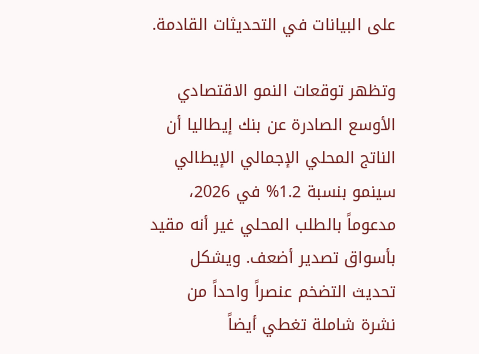على البيانات في التحديثات القادمة.

وتظهر توقعات النمو الاقتصادي الأوسع الصادرة عن بنك إيطاليا أن الناتج المحلي الإجمالي الإيطالي سينمو بنسبة 1.2% في 2026، مدعوماً بالطلب المحلي غير أنه مقيد بأسواق تصدير أضعف. ويشكل تحديث التضخم عنصراً واحداً من نشرة شاملة تغطي أيضاً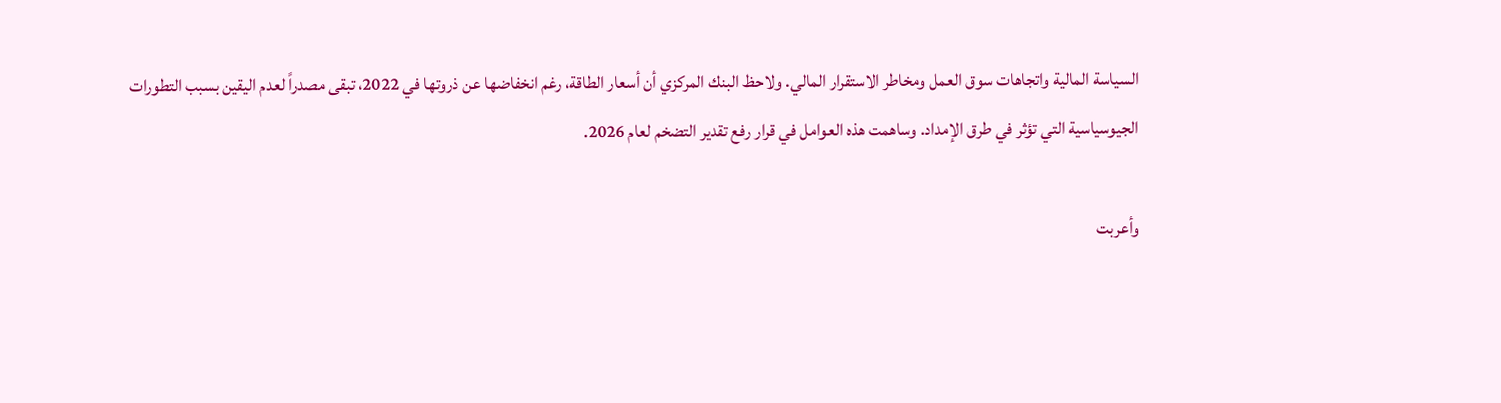السياسة المالية واتجاهات سوق العمل ومخاطر الاستقرار المالي. ولاحظ البنك المركزي أن أسعار الطاقة، رغم انخفاضها عن ذروتها في 2022، تبقى مصدراً لعدم اليقين بسبب التطورات الجيوسياسية التي تؤثر في طرق الإمداد. وساهمت هذه العوامل في قرار رفع تقدير التضخم لعام 2026.

وأعربت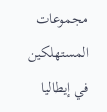مجموعات المستهلكين في إيطاليا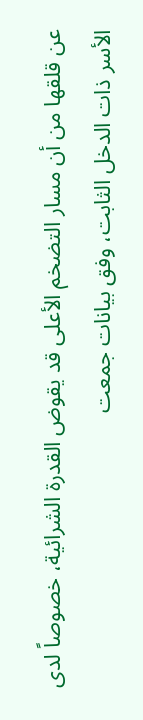عن قلقها من أن مسار التضخم الأعلى قد يقوض القدرة الشرائية، خصوصاً لدى الأسر ذات الدخل الثابت، وفق بيانات جمعت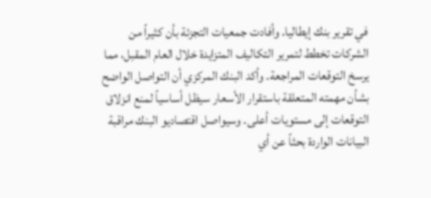في تقرير بنك إيطاليا. وأفادت جمعيات التجزئة بأن كثيراً من الشركات تخطط لتمرير التكاليف المتزايدة خلال العام المقبل، مما يرسخ التوقعات المراجعة. وأكد البنك المركزي أن التواصل الواضح بشأن مهمته المتعلقة باستقرار الأسعار سيظل أساسياً لمنع انزلاق التوقعات إلى مستويات أعلى. وسيواصل اقتصاديو البنك مراقبة البيانات الواردة بحثاً عن أي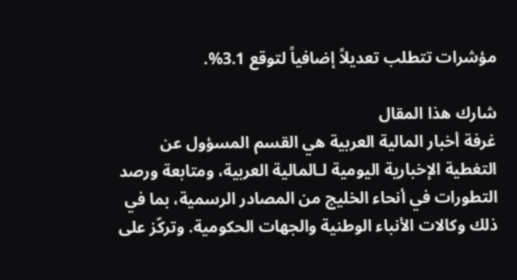مؤشرات تتطلب تعديلاً إضافياً لتوقع 3.1%.

شارك هذا المقال
غرفة أخبار المالية العربية هي القسم المسؤول عن التغطية الإخبارية اليومية لـالمالية العربية، ومتابعة ورصد التطورات في أنحاء الخليج من المصادر الرسمية، بما في ذلك وكالات الأنباء الوطنية والجهات الحكومية. وتركّز على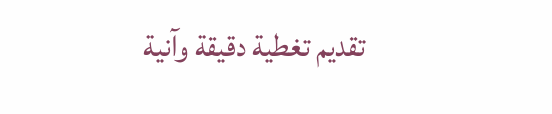تقديم تغطية دقيقة وآنية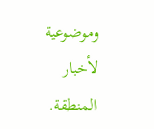وموضوعية لأخبار المنطقة.